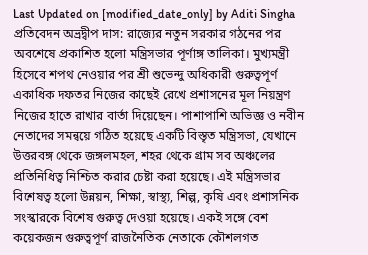Last Updated on [modified_date_only] by Aditi Singha
প্রতিবেদন অভ্রদ্বীপ দাস: রাজ্যের নতুন সরকার গঠনের পর অবশেষে প্রকাশিত হলো মন্ত্রিসভার পূর্ণাঙ্গ তালিকা। মুখ্যমন্ত্রী হিসেবে শপথ নেওয়ার পর শ্রী শুভেন্দু অধিকারী গুরুত্বপূর্ণ একাধিক দফতর নিজের কাছেই রেখে প্রশাসনের মূল নিয়ন্ত্রণ নিজের হাতে রাখার বার্তা দিয়েছেন। পাশাপাশি অভিজ্ঞ ও নবীন নেতাদের সমন্বয়ে গঠিত হয়েছে একটি বিস্তৃত মন্ত্রিসভা, যেখানে উত্তরবঙ্গ থেকে জঙ্গলমহল, শহর থেকে গ্রাম সব অঞ্চলের প্রতিনিধিত্ব নিশ্চিত করার চেষ্টা করা হয়েছে। এই মন্ত্রিসভার বিশেষত্ব হলো উন্নয়ন, শিক্ষা, স্বাস্থ্য, শিল্প, কৃষি এবং প্রশাসনিক সংস্কারকে বিশেষ গুরুত্ব দেওয়া হয়েছে। একই সঙ্গে বেশ কয়েকজন গুরুত্বপূর্ণ রাজনৈতিক নেতাকে কৌশলগত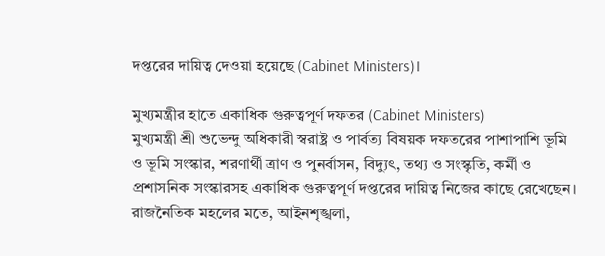দপ্তরের দায়িত্ব দেওয়া হয়েছে (Cabinet Ministers)।

মুখ্যমন্ত্রীর হাতে একাধিক গুরুত্বপূর্ণ দফতর (Cabinet Ministers)
মুখ্যমন্ত্রী শ্রী শুভেন্দু অধিকারী স্বরাষ্ট্র ও পার্বত্য বিষয়ক দফতরের পাশাপাশি ভূমি ও ভূমি সংস্কার, শরণার্থী ত্রাণ ও পুনর্বাসন, বিদ্যুৎ, তথ্য ও সংস্কৃতি, কর্মী ও প্রশাসনিক সংস্কারসহ একাধিক গুরুত্বপূর্ণ দপ্তরের দায়িত্ব নিজের কাছে রেখেছেন। রাজনৈতিক মহলের মতে, আইনশৃঙ্খলা,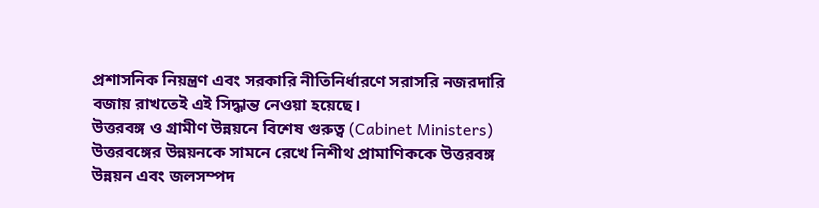প্রশাসনিক নিয়ন্ত্রণ এবং সরকারি নীতিনির্ধারণে সরাসরি নজরদারি বজায় রাখতেই এই সিদ্ধান্ত নেওয়া হয়েছে।
উত্তরবঙ্গ ও গ্রামীণ উন্নয়নে বিশেষ গুরুত্ব (Cabinet Ministers)
উত্তরবঙ্গের উন্নয়নকে সামনে রেখে নিশীথ প্রামাণিককে উত্তরবঙ্গ উন্নয়ন এবং জলসম্পদ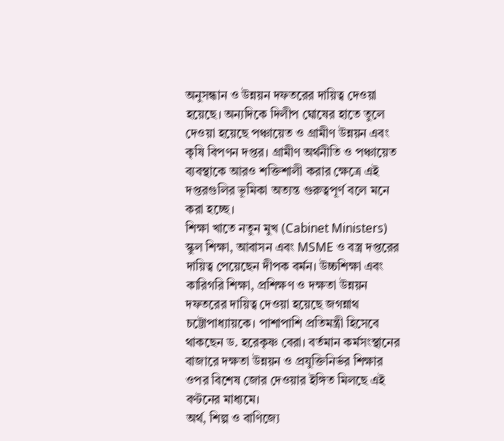অনুসন্ধান ও উন্নয়ন দফতরের দায়িত্ব দেওয়া হয়েছে। অন্যদিকে দিলীপ ঘোষের হাতে তুলে দেওয়া হয়েছে পঞ্চায়েত ও গ্রামীণ উন্নয়ন এবং কৃষি বিপণন দপ্তর। গ্রামীণ অর্থনীতি ও পঞ্চায়েত ব্যবস্থাকে আরও শক্তিশালী করার ক্ষেত্রে এই দপ্তরগুলির ভূমিকা অত্যন্ত গুরুত্বপূর্ণ বলে মনে করা হচ্ছে।
শিক্ষা খাতে নতুন মুখ (Cabinet Ministers)
স্কুল শিক্ষা, আবাসন এবং MSME ও বস্ত্র দপ্তরের দায়িত্ব পেয়েছেন দীপক বর্মন। উচ্চশিক্ষা এবং কারিগরি শিক্ষা, প্রশিক্ষণ ও দক্ষতা উন্নয়ন দফতরের দায়িত্ব দেওয়া হয়েছে জগন্নাথ চট্টোপাধ্যায়কে। পাশাপাশি প্রতিমন্ত্রী হিসেবে থাকছেন ড. হরেকৃষ্ণ বেরা। বর্তমান কর্মসংস্থানের বাজারে দক্ষতা উন্নয়ন ও প্রযুক্তিনির্ভর শিক্ষার ওপর বিশেষ জোর দেওয়ার ইঙ্গিত মিলছে এই বণ্টনের মাধ্যমে।
অর্থ, শিল্প ও বাণিজ্যে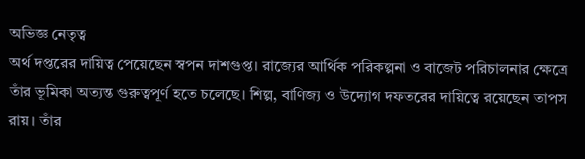অভিজ্ঞ নেতৃত্ব
অর্থ দপ্তরের দায়িত্ব পেয়েছেন স্বপন দাশগুপ্ত। রাজ্যের আর্থিক পরিকল্পনা ও বাজেট পরিচালনার ক্ষেত্রে তাঁর ভূমিকা অত্যন্ত গুরুত্বপূর্ণ হতে চলেছে। শিল্প, বাণিজ্য ও উদ্যোগ দফতরের দায়িত্বে রয়েছেন তাপস রায়। তাঁর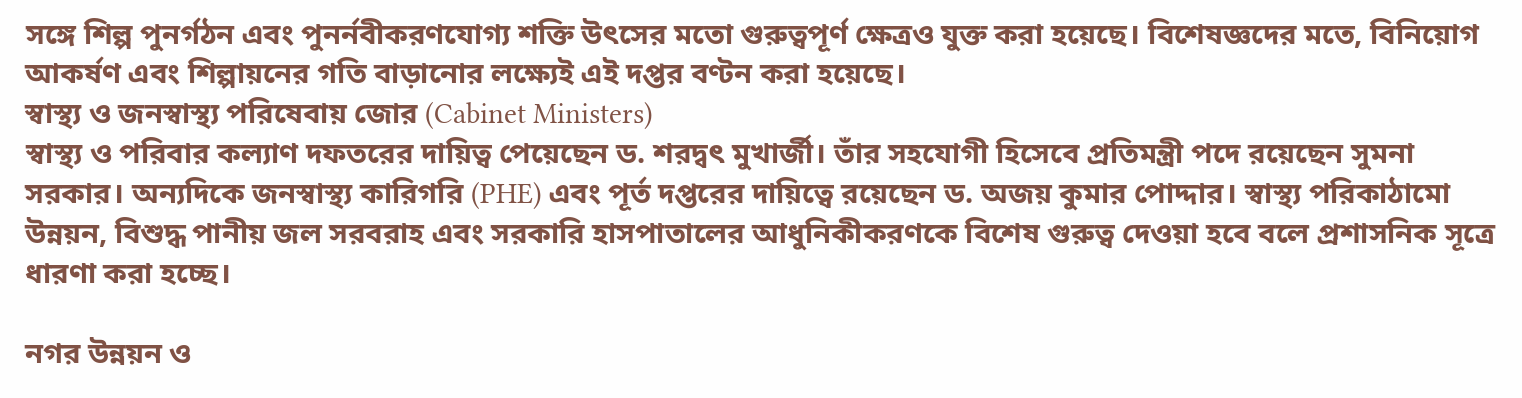সঙ্গে শিল্প পুনর্গঠন এবং পুনর্নবীকরণযোগ্য শক্তি উৎসের মতো গুরুত্বপূর্ণ ক্ষেত্রও যুক্ত করা হয়েছে। বিশেষজ্ঞদের মতে, বিনিয়োগ আকর্ষণ এবং শিল্পায়নের গতি বাড়ানোর লক্ষ্যেই এই দপ্তর বণ্টন করা হয়েছে।
স্বাস্থ্য ও জনস্বাস্থ্য পরিষেবায় জোর (Cabinet Ministers)
স্বাস্থ্য ও পরিবার কল্যাণ দফতরের দায়িত্ব পেয়েছেন ড. শরদ্বৎ মুখার্জী। তাঁর সহযোগী হিসেবে প্রতিমন্ত্রী পদে রয়েছেন সুমনা সরকার। অন্যদিকে জনস্বাস্থ্য কারিগরি (PHE) এবং পূর্ত দপ্তরের দায়িত্বে রয়েছেন ড. অজয় কুমার পোদ্দার। স্বাস্থ্য পরিকাঠামো উন্নয়ন, বিশুদ্ধ পানীয় জল সরবরাহ এবং সরকারি হাসপাতালের আধুনিকীকরণকে বিশেষ গুরুত্ব দেওয়া হবে বলে প্রশাসনিক সূত্রে ধারণা করা হচ্ছে।

নগর উন্নয়ন ও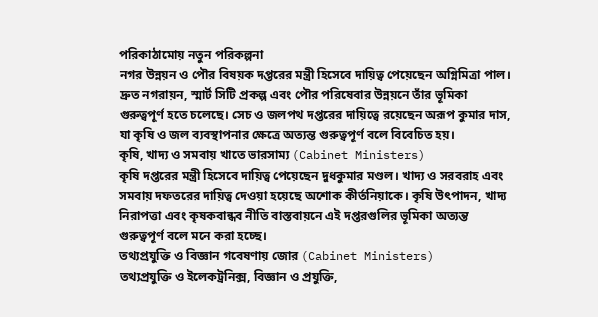পরিকাঠামোয় নতুন পরিকল্পনা
নগর উন্নয়ন ও পৌর বিষয়ক দপ্তরের মন্ত্রী হিসেবে দায়িত্ব পেয়েছেন অগ্নিমিত্রা পাল। দ্রুত নগরায়ন, স্মার্ট সিটি প্রকল্প এবং পৌর পরিষেবার উন্নয়নে তাঁর ভূমিকা গুরুত্বপূর্ণ হতে চলেছে। সেচ ও জলপথ দপ্তরের দায়িত্বে রয়েছেন অরূপ কুমার দাস, যা কৃষি ও জল ব্যবস্থাপনার ক্ষেত্রে অত্যন্ত গুরুত্বপূর্ণ বলে বিবেচিত হয়।
কৃষি, খাদ্য ও সমবায় খাতে ভারসাম্য (Cabinet Ministers)
কৃষি দপ্তরের মন্ত্রী হিসেবে দায়িত্ব পেয়েছেন দুধকুমার মণ্ডল। খাদ্য ও সরবরাহ এবং সমবায় দফতরের দায়িত্ব দেওয়া হয়েছে অশোক কীর্তনিয়াকে। কৃষি উৎপাদন, খাদ্য নিরাপত্তা এবং কৃষকবান্ধব নীতি বাস্তবায়নে এই দপ্তরগুলির ভূমিকা অত্যন্ত গুরুত্বপূর্ণ বলে মনে করা হচ্ছে।
তথ্যপ্রযুক্তি ও বিজ্ঞান গবেষণায় জোর (Cabinet Ministers)
তথ্যপ্রযুক্তি ও ইলেকট্রনিক্স, বিজ্ঞান ও প্রযুক্তি,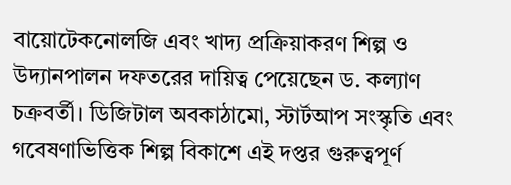বায়োটেকনোলজি এবং খাদ্য প্রক্রিয়াকরণ শিল্প ও উদ্যানপালন দফতরের দায়িত্ব পেয়েছেন ড. কল্যাণ চক্রবর্তী। ডিজিটাল অবকাঠামো, স্টার্টআপ সংস্কৃতি এবং গবেষণাভিত্তিক শিল্প বিকাশে এই দপ্তর গুরুত্বপূর্ণ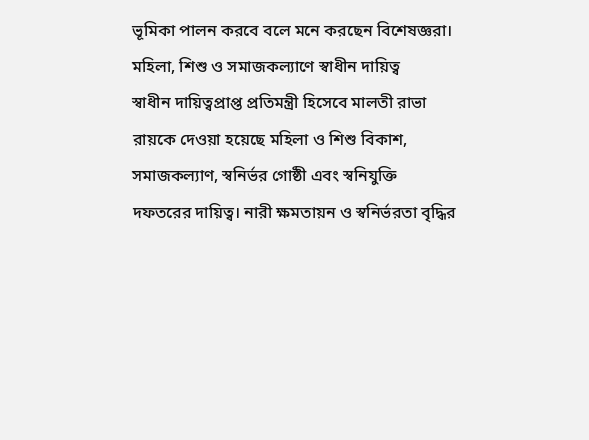ভূমিকা পালন করবে বলে মনে করছেন বিশেষজ্ঞরা।
মহিলা, শিশু ও সমাজকল্যাণে স্বাধীন দায়িত্ব
স্বাধীন দায়িত্বপ্রাপ্ত প্রতিমন্ত্রী হিসেবে মালতী রাভা রায়কে দেওয়া হয়েছে মহিলা ও শিশু বিকাশ, সমাজকল্যাণ, স্বনির্ভর গোষ্ঠী এবং স্বনিযুক্তি দফতরের দায়িত্ব। নারী ক্ষমতায়ন ও স্বনির্ভরতা বৃদ্ধির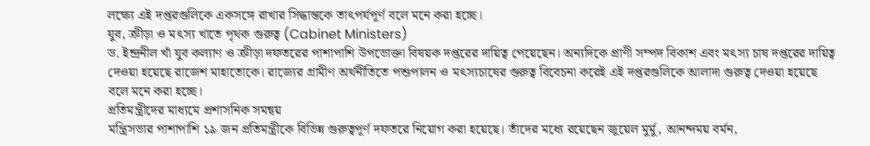লক্ষ্যে এই দপ্তরগুলিকে একসঙ্গে রাখার সিদ্ধান্তকে তাৎপর্যপূর্ণ বলে মনে করা হচ্ছে।
যুব, ক্রীড়া ও মৎস্য খাতে পৃথক গুরুত্ব (Cabinet Ministers)
ড. ইন্দ্রনীল খাঁ যুব কল্যাণ ও ক্রীড়া দফতরের পাশাপাশি উপভোক্তা বিষয়ক দপ্তরের দায়িত্ব পেয়েছেন। অন্যদিকে প্রাণী সম্পদ বিকাশ এবং মৎস্য চাষ দপ্তরের দায়িত্ব দেওয়া হয়েছে রাজেশ মাহাতোকে। রাজ্যের গ্রামীণ অর্থনীতিতে পশুপালন ও মৎস্যচাষের গুরুত্ব বিবেচনা করেই এই দপ্তরগুলিকে আলাদা গুরুত্ব দেওয়া হয়েছে বলে মনে করা হচ্ছে।
প্রতিমন্ত্রীদের মাধ্যমে প্রশাসনিক সমন্বয়
মন্ত্রিসভার পাশাপাশি ১৯ জন প্রতিমন্ত্রীকে বিভিন্ন গুরুত্বপূর্ণ দফতরে নিয়োগ করা হয়েছে। তাঁদের মধ্যে রয়েছেন জুয়েল মুর্মু, আনন্দময় বর্মন,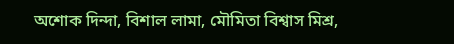অশোক দিন্দা, বিশাল লামা, মৌমিতা বিশ্বাস মিশ্র,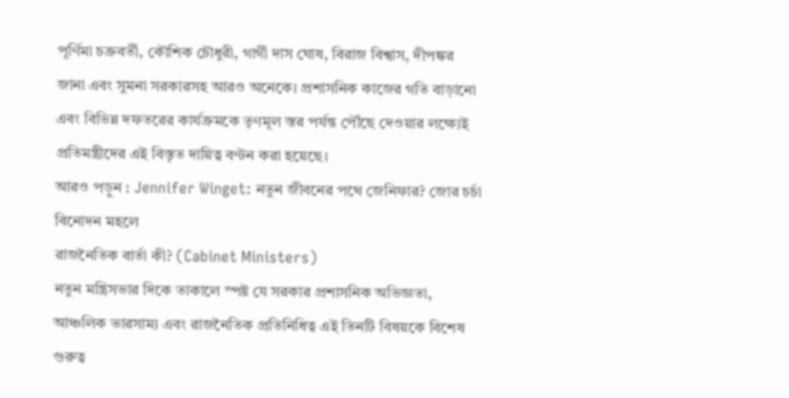পূর্ণিমা চক্রবর্তী, কৌশিক চৌধুরী, গার্গী দাস ঘোষ, বিরাজ বিশ্বাস, দীপঙ্কর জানা এবং সুমনা সরকারসহ আরও অনেকে। প্রশাসনিক কাজের গতি বাড়ানো এবং বিভিন্ন দফতরের কার্যক্রমকে তৃণমূল স্তর পর্যন্ত পৌঁছে দেওয়ার লক্ষ্যেই প্রতিমন্ত্রীদের এই বিস্তৃত দায়িত্ব বণ্টন করা হয়েছে।
আরও পড়ুন : Jennifer Winget: নতুন জীবনের পথে জেনিফার? জোর চর্চা বিনোদন মহলে
রাজনৈতিক বার্তা কী? (Cabinet Ministers)
নতুন মন্ত্রিসভার দিকে তাকালে স্পষ্ট যে সরকার প্রশাসনিক অভিজ্ঞতা, আঞ্চলিক ভারসাম্য এবং রাজনৈতিক প্রতিনিধিত্ব এই তিনটি বিষয়কে বিশেষ গুরুত্ব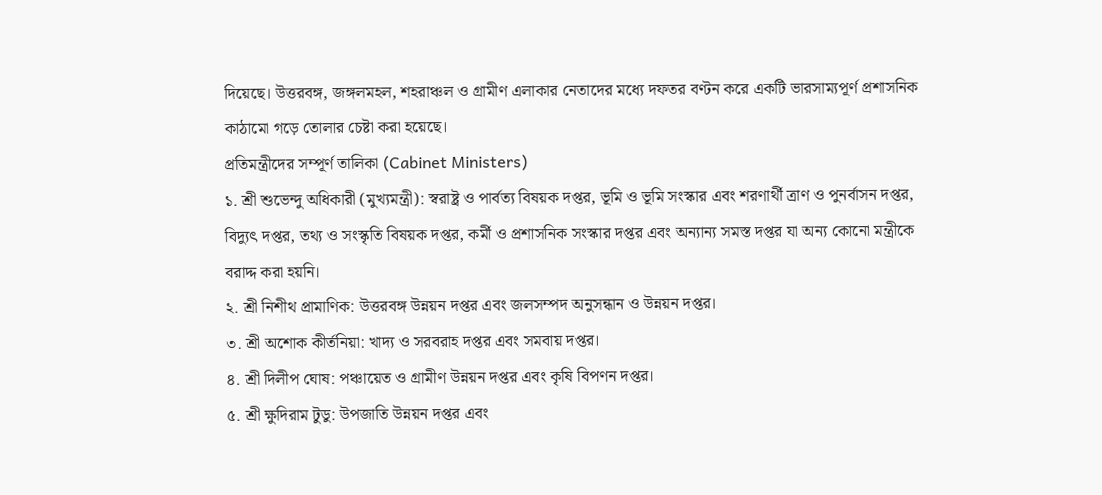দিয়েছে। উত্তরবঙ্গ, জঙ্গলমহল, শহরাঞ্চল ও গ্রামীণ এলাকার নেতাদের মধ্যে দফতর বণ্টন করে একটি ভারসাম্যপূর্ণ প্রশাসনিক কাঠামো গড়ে তোলার চেষ্টা করা হয়েছে।
প্রতিমন্ত্রীদের সম্পূর্ণ তালিকা (Cabinet Ministers)
১. শ্রী শুভেন্দু অধিকারী (মুখ্যমন্ত্রী): স্বরাষ্ট্র ও পার্বত্য বিষয়ক দপ্তর, ভূমি ও ভূমি সংস্কার এবং শরণার্থী ত্রাণ ও পুনর্বাসন দপ্তর, বিদ্যুৎ দপ্তর, তথ্য ও সংস্কৃতি বিষয়ক দপ্তর, কর্মী ও প্রশাসনিক সংস্কার দপ্তর এবং অন্যান্য সমস্ত দপ্তর যা অন্য কোনো মন্ত্রীকে বরাদ্দ করা হয়নি।
২. শ্রী নিশীথ প্রামাণিক: উত্তরবঙ্গ উন্নয়ন দপ্তর এবং জলসম্পদ অনুসন্ধান ও উন্নয়ন দপ্তর।
৩. শ্রী অশোক কীর্তনিয়া: খাদ্য ও সরবরাহ দপ্তর এবং সমবায় দপ্তর।
৪. শ্রী দিলীপ ঘোষ: পঞ্চায়েত ও গ্রামীণ উন্নয়ন দপ্তর এবং কৃষি বিপণন দপ্তর।
৫. শ্রী ক্ষুদিরাম টুডু: উপজাতি উন্নয়ন দপ্তর এবং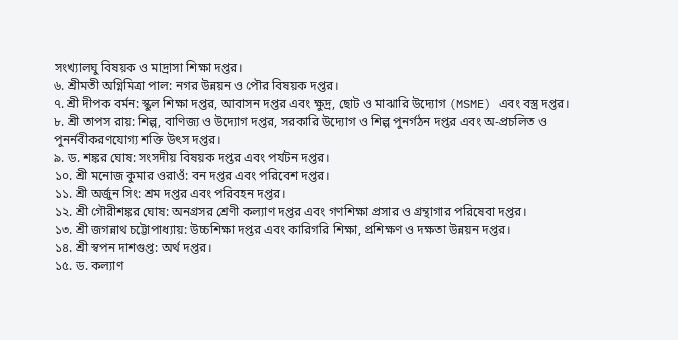সংখ্যালঘু বিষয়ক ও মাদ্রাসা শিক্ষা দপ্তর।
৬. শ্রীমতী অগ্নিমিত্রা পাল: নগর উন্নয়ন ও পৌর বিষয়ক দপ্তর।
৭. শ্রী দীপক বর্মন: স্কুল শিক্ষা দপ্তর, আবাসন দপ্তর এবং ক্ষুদ্র, ছোট ও মাঝারি উদ্যোগ (MSME) এবং বস্ত্র দপ্তর।
৮. শ্রী তাপস রায়: শিল্প, বাণিজ্য ও উদ্যোগ দপ্তর, সরকারি উদ্যোগ ও শিল্প পুনর্গঠন দপ্তর এবং অ-প্রচলিত ও পুনর্নবীকরণযোগ্য শক্তি উৎস দপ্তর।
৯. ড. শঙ্কর ঘোষ: সংসদীয় বিষয়ক দপ্তর এবং পর্যটন দপ্তর।
১০. শ্রী মনোজ কুমার ওরাওঁ: বন দপ্তর এবং পরিবেশ দপ্তর।
১১. শ্রী অর্জুন সিং: শ্রম দপ্তর এবং পরিবহন দপ্তর।
১২. শ্রী গৌরীশঙ্কর ঘোষ: অনগ্রসর শ্রেণী কল্যাণ দপ্তর এবং গণশিক্ষা প্রসার ও গ্রন্থাগার পরিষেবা দপ্তর।
১৩. শ্রী জগন্নাথ চট্টোপাধ্যায়: উচ্চশিক্ষা দপ্তর এবং কারিগরি শিক্ষা, প্রশিক্ষণ ও দক্ষতা উন্নয়ন দপ্তর।
১৪. শ্রী স্বপন দাশগুপ্ত: অর্থ দপ্তর।
১৫. ড. কল্যাণ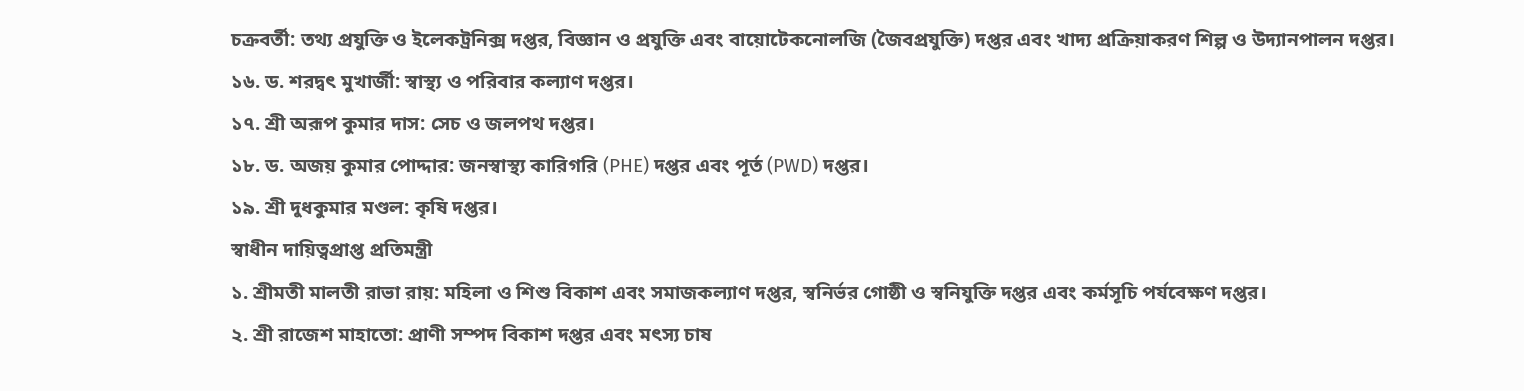চক্রবর্তী: তথ্য প্রযুক্তি ও ইলেকট্রনিক্স দপ্তর, বিজ্ঞান ও প্রযুক্তি এবং বায়োটেকনোলজি (জৈবপ্রযুক্তি) দপ্তর এবং খাদ্য প্রক্রিয়াকরণ শিল্প ও উদ্যানপালন দপ্তর।
১৬. ড. শরদ্বৎ মুখার্জী: স্বাস্থ্য ও পরিবার কল্যাণ দপ্তর।
১৭. শ্রী অরূপ কুমার দাস: সেচ ও জলপথ দপ্তর।
১৮. ড. অজয় কুমার পোদ্দার: জনস্বাস্থ্য কারিগরি (PHE) দপ্তর এবং পূর্ত (PWD) দপ্তর।
১৯. শ্রী দুধকুমার মণ্ডল: কৃষি দপ্তর।
স্বাধীন দায়িত্বপ্রাপ্ত প্রতিমন্ত্রী
১. শ্রীমতী মালতী রাভা রায়: মহিলা ও শিশু বিকাশ এবং সমাজকল্যাণ দপ্তর, স্বনির্ভর গোষ্ঠী ও স্বনিযুক্তি দপ্তর এবং কর্মসূচি পর্যবেক্ষণ দপ্তর।
২. শ্রী রাজেশ মাহাতো: প্রাণী সম্পদ বিকাশ দপ্তর এবং মৎস্য চাষ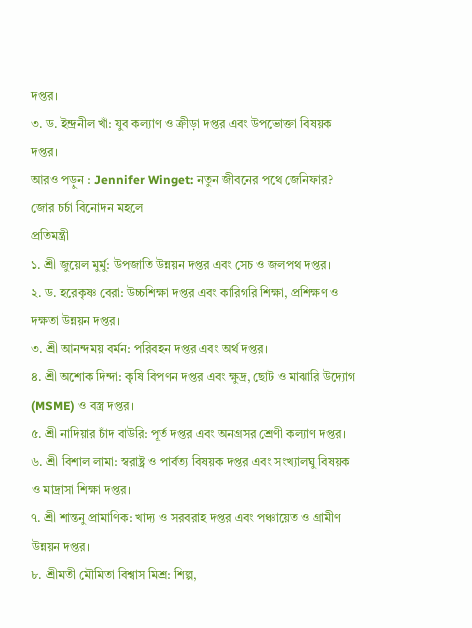দপ্তর।
৩. ড. ইন্দ্রনীল খাঁ: যুব কল্যাণ ও ক্রীড়া দপ্তর এবং উপভোক্তা বিষয়ক দপ্তর।
আরও পড়ুন : Jennifer Winget: নতুন জীবনের পথে জেনিফার? জোর চর্চা বিনোদন মহলে
প্রতিমন্ত্রী
১. শ্রী জুয়েল মুর্মু: উপজাতি উন্নয়ন দপ্তর এবং সেচ ও জলপথ দপ্তর।
২. ড. হরেকৃষ্ণ বেরা: উচ্চশিক্ষা দপ্তর এবং কারিগরি শিক্ষা, প্রশিক্ষণ ও দক্ষতা উন্নয়ন দপ্তর।
৩. শ্রী আনন্দময় বর্মন: পরিবহন দপ্তর এবং অর্থ দপ্তর।
৪. শ্রী অশোক দিন্দা: কৃষি বিপণন দপ্তর এবং ক্ষুদ্র, ছোট ও মাঝারি উদ্যোগ (MSME) ও বস্ত্র দপ্তর।
৫. শ্রী নাদিয়ার চাঁদ বাউরি: পূর্ত দপ্তর এবং অনগ্রসর শ্রেণী কল্যাণ দপ্তর।
৬. শ্রী বিশাল লামা: স্বরাষ্ট্র ও পার্বত্য বিষয়ক দপ্তর এবং সংখ্যালঘু বিষয়ক ও মাদ্রাসা শিক্ষা দপ্তর।
৭. শ্রী শান্তনু প্রামাণিক: খাদ্য ও সরবরাহ দপ্তর এবং পঞ্চায়েত ও গ্রামীণ উন্নয়ন দপ্তর।
৮. শ্রীমতী মৌমিতা বিশ্বাস মিশ্র: শিল্প,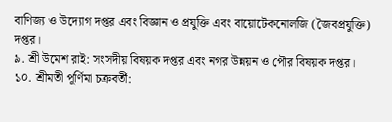বাণিজ্য ও উদ্যোগ দপ্তর এবং বিজ্ঞান ও প্রযুক্তি এবং বায়োটেকনোলজি (জৈবপ্রযুক্তি) দপ্তর।
৯. শ্রী উমেশ রাই: সংসদীয় বিষয়ক দপ্তর এবং নগর উন্নয়ন ও পৌর বিষয়ক দপ্তর।
১০. শ্রীমতী পূর্ণিমা চক্রবর্তী: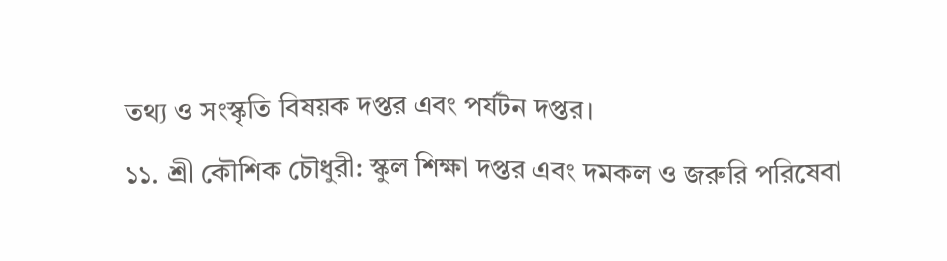তথ্য ও সংস্কৃতি বিষয়ক দপ্তর এবং পর্যটন দপ্তর।
১১. শ্রী কৌশিক চৌধুরী: স্কুল শিক্ষা দপ্তর এবং দমকল ও জরুরি পরিষেবা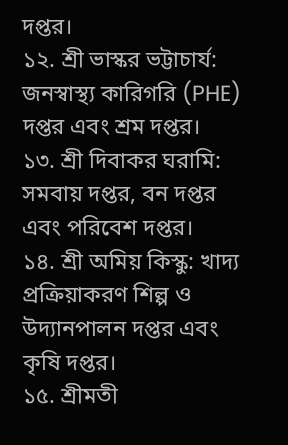দপ্তর।
১২. শ্রী ভাস্কর ভট্টাচার্য: জনস্বাস্থ্য কারিগরি (PHE) দপ্তর এবং শ্রম দপ্তর।
১৩. শ্রী দিবাকর ঘরামি: সমবায় দপ্তর, বন দপ্তর এবং পরিবেশ দপ্তর।
১৪. শ্রী অমিয় কিস্কু: খাদ্য প্রক্রিয়াকরণ শিল্প ও উদ্যানপালন দপ্তর এবং কৃষি দপ্তর।
১৫. শ্রীমতী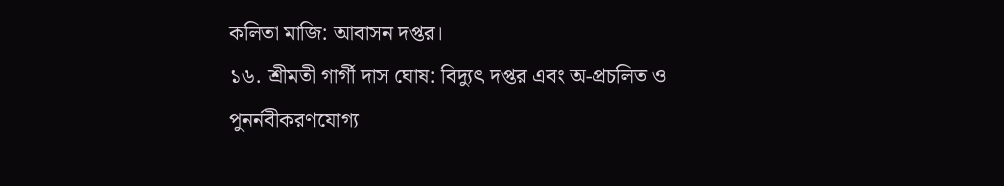কলিতা মাজি: আবাসন দপ্তর।
১৬. শ্রীমতী গার্গী দাস ঘোষ: বিদ্যুৎ দপ্তর এবং অ-প্রচলিত ও পুনর্নবীকরণযোগ্য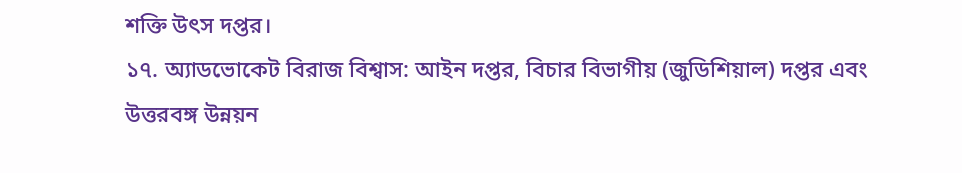শক্তি উৎস দপ্তর।
১৭. অ্যাডভোকেট বিরাজ বিশ্বাস: আইন দপ্তর, বিচার বিভাগীয় (জুডিশিয়াল) দপ্তর এবং উত্তরবঙ্গ উন্নয়ন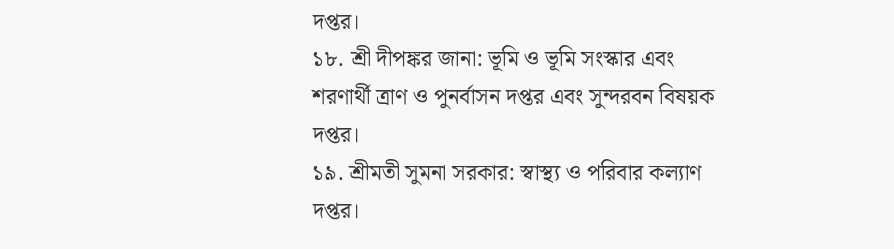দপ্তর।
১৮. শ্রী দীপঙ্কর জানা: ভূমি ও ভূমি সংস্কার এবং শরণার্থী ত্রাণ ও পুনর্বাসন দপ্তর এবং সুন্দরবন বিষয়ক দপ্তর।
১৯. শ্রীমতী সুমনা সরকার: স্বাস্থ্য ও পরিবার কল্যাণ দপ্তর।